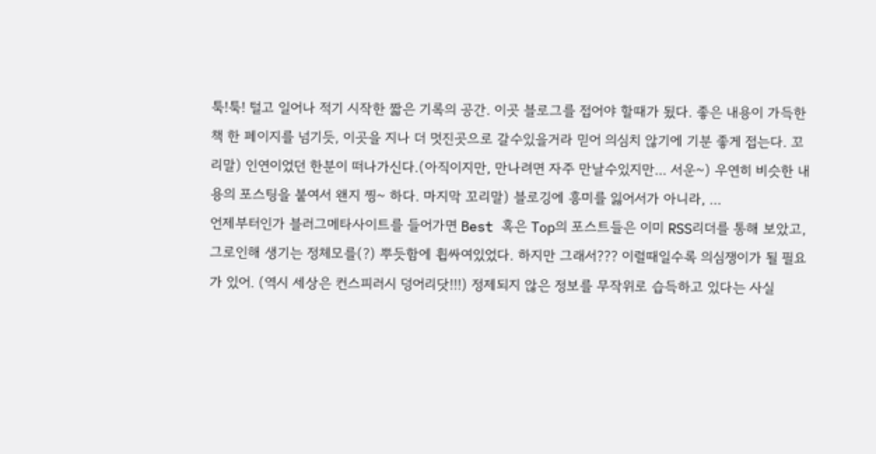툭!툭! 털고 일어나 적기 시작한 짧은 기록의 공간. 이곳 블로그를 접어야 할때가 됬다. 좋은 내용이 가득한 책 한 페이지를 넘기듯, 이곳을 지나 더 멋진곳으로 갈수있을거라 믿어 의심치 않기에 기분 좋게 접는다. 꼬리말) 인연이었던 한분이 떠나가신다.(아직이지만, 만나려면 자주 만날수있지만... 서운~) 우연히 비슷한 내용의 포스팅을 붙여서 왠지 찡~ 하다. 마지막 꼬리말) 블로깅에 흥미를 잃어서가 아니라, ...
언제부터인가 블러그메타사이트를 들어가면 Best 혹은 Top의 포스트들은 이미 RSS리더를 통해 보았고, 그로인해 생기는 정체모를(?) 뿌듯함에 휩싸여있었다. 하지만 그래서??? 이럴때일수록 의심쟁이가 될 필요가 있어. (역시 세상은 컨스피러시 덩어리닷!!!) 정제되지 않은 정보를 무작위로 습득하고 있다는 사실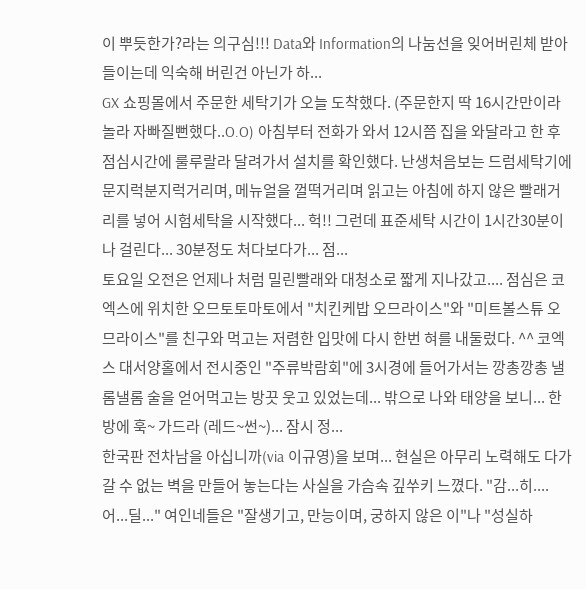이 뿌듯한가?라는 의구심!!! Data와 Information의 나눔선을 잊어버린체 받아들이는데 익숙해 버린건 아닌가 하...
GX 쇼핑몰에서 주문한 세탁기가 오늘 도착했다. (주문한지 딱 16시간만이라 놀라 자빠질뻔했다..O.O) 아침부터 전화가 와서 12시쯤 집을 와달라고 한 후 점심시간에 룰루랄라 달려가서 설치를 확인했다. 난생처음보는 드럼세탁기에 문지럭분지럭거리며, 메뉴얼을 껄떡거리며 읽고는 아침에 하지 않은 빨래거리를 넣어 시험세탁을 시작했다... 헉!! 그런데 표준세탁 시간이 1시간30분이나 걸린다... 30분정도 처다보다가... 점...
토요일 오전은 언제나 처럼 밀린빨래와 대청소로 짧게 지나갔고.... 점심은 코엑스에 위치한 오므토토마토에서 "치킨케밥 오므라이스"와 "미트볼스튜 오므라이스"를 친구와 먹고는 저렴한 입맛에 다시 한번 혀를 내둘렀다. ^^ 코엑스 대서양홀에서 전시중인 "주류박람회"에 3시경에 들어가서는 깡총깡총 낼롬낼롬 술을 얻어먹고는 방끗 웃고 있었는데... 밖으로 나와 태양을 보니... 한방에 훅~ 가드라 (레드~썬~)... 잠시 정...
한국판 전차남을 아십니까(via 이규영)을 보며... 현실은 아무리 노력해도 다가갈 수 없는 벽을 만들어 놓는다는 사실을 가슴속 깊쑤키 느꼈다. "감...히....어...딜..." 여인네들은 "잘생기고, 만능이며, 궁하지 않은 이"나 "성실하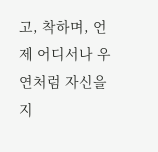고, 착하며, 언제 어디서나 우연처럼 자신을 지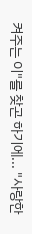켜주는 이"를 찾곤 하기에... "사랑한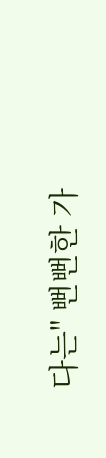다는" 뻔뻔한 가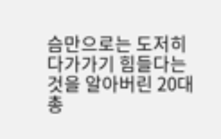슴만으로는 도저히 다가가기 힘들다는 것을 알아버린 20대 총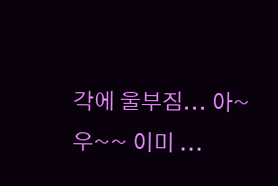각에 울부짐... 아~우~~ 이미 ...